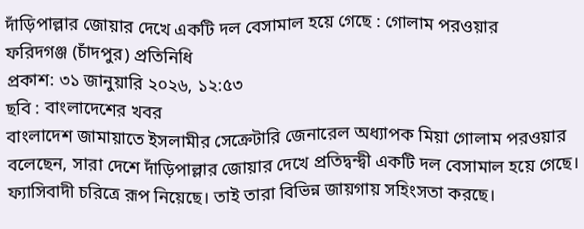দাঁড়িপাল্লার জোয়ার দেখে একটি দল বেসামাল হয়ে গেছে : গোলাম পরওয়ার
ফরিদগঞ্জ (চাঁদপুর) প্রতিনিধি
প্রকাশ: ৩১ জানুয়ারি ২০২৬, ১২:৫৩
ছবি : বাংলাদেশের খবর
বাংলাদেশ জামায়াতে ইসলামীর সেক্রেটারি জেনারেল অধ্যাপক মিয়া গোলাম পরওয়ার বলেছেন, সারা দেশে দাঁড়িপাল্লার জোয়ার দেখে প্রতিদ্বন্দ্বী একটি দল বেসামাল হয়ে গেছে। ফ্যাসিবাদী চরিত্রে রূপ নিয়েছে। তাই তারা বিভিন্ন জায়গায় সহিংসতা করছে।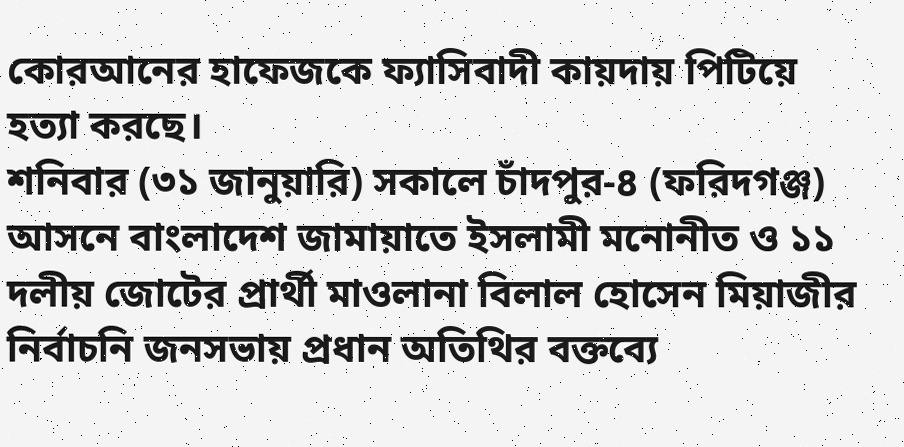কোরআনের হাফেজকে ফ্যাসিবাদী কায়দায় পিটিয়ে হত্যা করছে।
শনিবার (৩১ জানুয়ারি) সকালে চাঁদপুর-৪ (ফরিদগঞ্জ) আসনে বাংলাদেশ জামায়াতে ইসলামী মনোনীত ও ১১ দলীয় জোটের প্রার্থী মাওলানা বিলাল হোসেন মিয়াজীর নির্বাচনি জনসভায় প্রধান অতিথির বক্তব্যে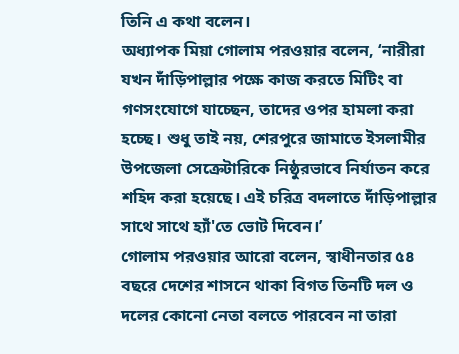তিনি এ কথা বলেন।
অধ্যাপক মিয়া গোলাম পরওয়ার বলেন, ‘নারীরা যখন দাঁড়িপাল্লার পক্ষে কাজ করতে মিটিং বা গণসংযোগে যাচ্ছেন, তাদের ওপর হামলা করা হচ্ছে। শুধু তাই নয়, শেরপুরে জামাতে ইসলামীর উপজেলা সেক্রেটারিকে নিষ্ঠুরভাবে নির্যাতন করে শহিদ করা হয়েছে। এই চরিত্র বদলাতে দাঁড়িপাল্লার সাথে সাথে হ্যাঁ'তে ভোট দিবেন।’
গোলাম পরওয়ার আরো বলেন, স্বাধীনতার ৫৪ বছরে দেশের শাসনে থাকা বিগত তিনটি দল ও দলের কোনো নেতা বলতে পারবেন না তারা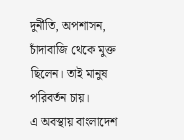দুর্নীতি, অপশাসন, চাঁদাবাজি থেকে মুক্ত ছিলেন। তাই মানুষ পরিবর্তন চায়।
এ অবস্থায় বাংলাদেশ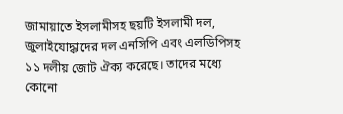জামায়াতে ইসলামীসহ ছয়টি ইসলামী দল, জুলাইযোদ্ধাদের দল এনসিপি এবং এলডিপিসহ ১১ দলীয় জোট ঐক্য করেছে। তাদের মধ্যে কোনো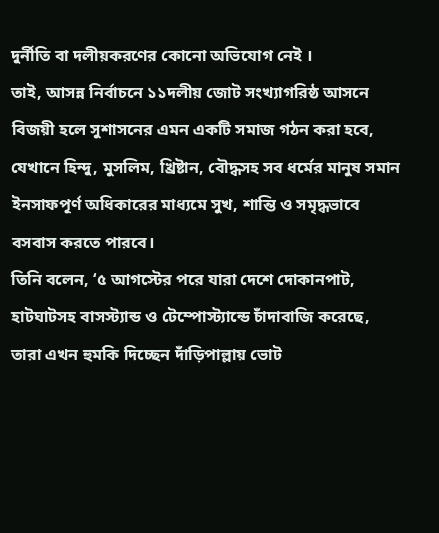দুর্নীতি বা দলীয়করণের কোনো অভিযোগ নেই ।
তাই, আসন্ন নির্বাচনে ১১দলীয় জোট সংখ্যাগরিষ্ঠ আসনে বিজয়ী হলে সুশাসনের এমন একটি সমাজ গঠন করা হবে, যেখানে হিন্দু, মুসলিম, খ্রিষ্টান, বৌদ্ধসহ সব ধর্মের মানুষ সমান ইনসাফপূর্ণ অধিকারের মাধ্যমে সুখ, শান্তি ও সমৃদ্ধভাবে বসবাস করতে পারবে।
তিনি বলেন, ‘৫ আগস্টের পরে যারা দেশে দোকানপাট, হাটঘাটসহ বাসস্ট্যান্ড ও টেম্পোস্ট্যান্ডে চাঁদাবাজি করেছে, তারা এখন হুমকি দিচ্ছেন দাঁড়িপাল্লায় ভোট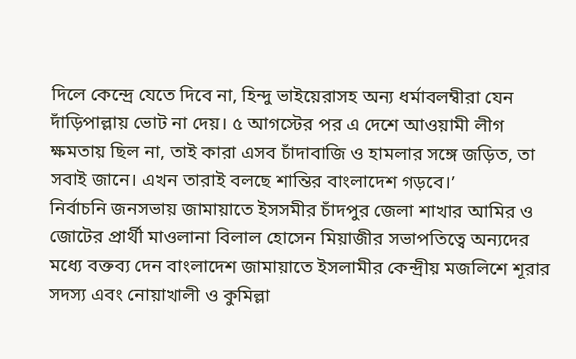দিলে কেন্দ্রে যেতে দিবে না, হিন্দু ভাইয়েরাসহ অন্য ধর্মাবলম্বীরা যেন দাঁড়িপাল্লায় ভোট না দেয়। ৫ আগস্টের পর এ দেশে আওয়ামী লীগ ক্ষমতায় ছিল না, তাই কারা এসব চাঁদাবাজি ও হামলার সঙ্গে জড়িত, তা সবাই জানে। এখন তারাই বলছে শান্তির বাংলাদেশ গড়বে।’
নির্বাচনি জনসভায় জামায়াতে ইসসমীর চাঁদপুর জেলা শাখার আমির ও জোটের প্রার্থী মাওলানা বিলাল হোসেন মিয়াজীর সভাপতিত্বে অন্যদের মধ্যে বক্তব্য দেন বাংলাদেশ জামায়াতে ইসলামীর কেন্দ্রীয় মজলিশে শূরার সদস্য এবং নোয়াখালী ও কুমিল্লা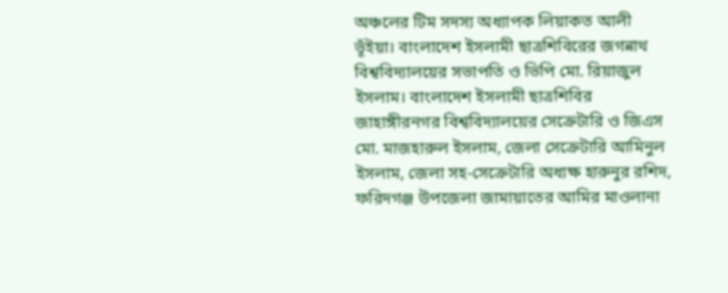অঞ্চলের টিম সদস্য অধ্যাপক লিয়াকত আলী ভূঁইয়া। বাংলাদেশ ইসলামী ছাত্রশিবিরের জগন্নাথ বিশ্ববিদ্যালয়ের সভাপতি ও ভিপি মো. রিয়াজুল ইসলাম। বাংলাদেশ ইসলামী ছাত্রশিবির জাহাঙ্গীরনগর বিশ্ববিদ্যালয়ের সেক্রেটারি ও জিএস মো. মাজহারুল ইসলাম, জেলা সেক্রেটারি আমিনুল ইসলাম, জেলা সহ-সেক্রেটারি অধ্যক্ষ হারুনুর রশিদ, ফরিদগঞ্জ উপজেলা জামায়াতের আমির মাওলানা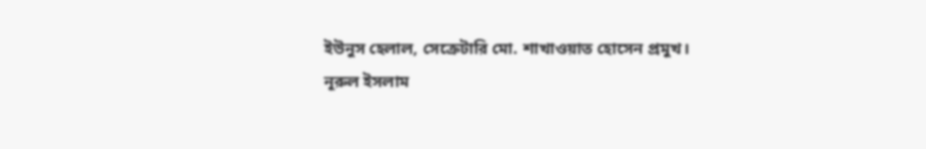ইউনুস হেলাল, সেক্রেটারি মো. শাখাওয়াত হোসেন প্রমুখ।
নূরুল ইসলাম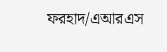ফরহাদ/এআরএস